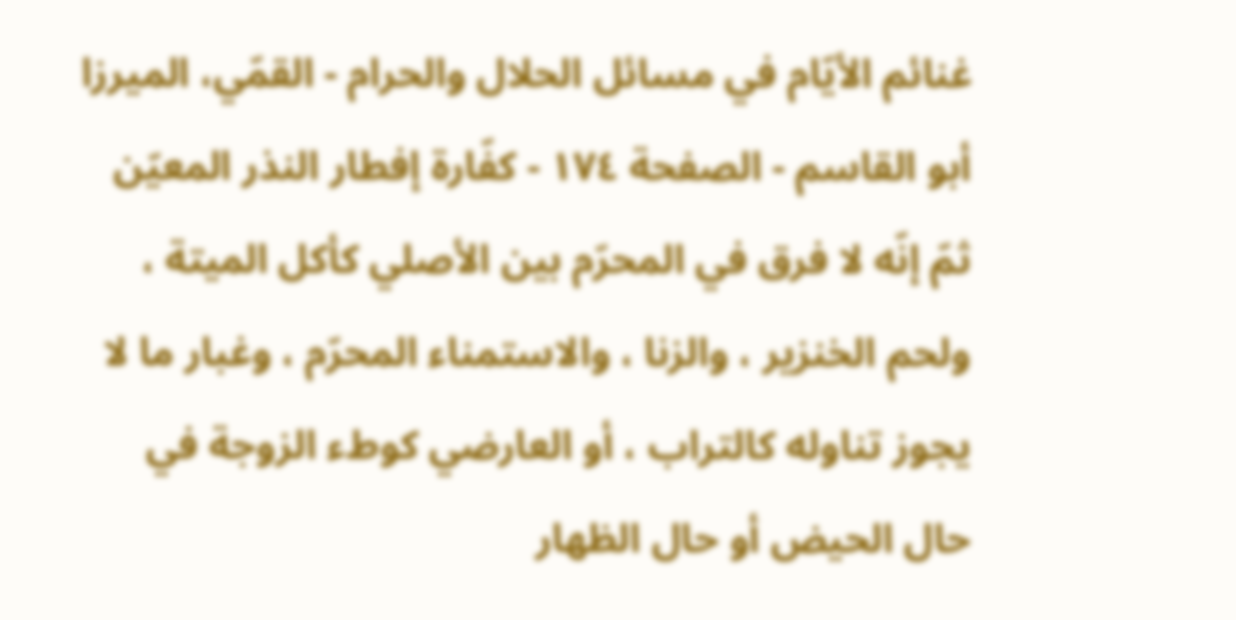غنائم الأيّام في مسائل الحلال والحرام - القمّي، الميرزا أبو القاسم - الصفحة ١٧٤ - كفّارة إفطار النذر المعيّن
ثمّ إنّه لا فرق في المحرّم بين الأصلي كأكل الميتة ، ولحم الخنزير ، والزنا ، والاستمناء المحرّم ، وغبار ما لا يجوز تناوله كالتراب ، أو العارضي كوطء الزوجة في حال الحيض أو حال الظهار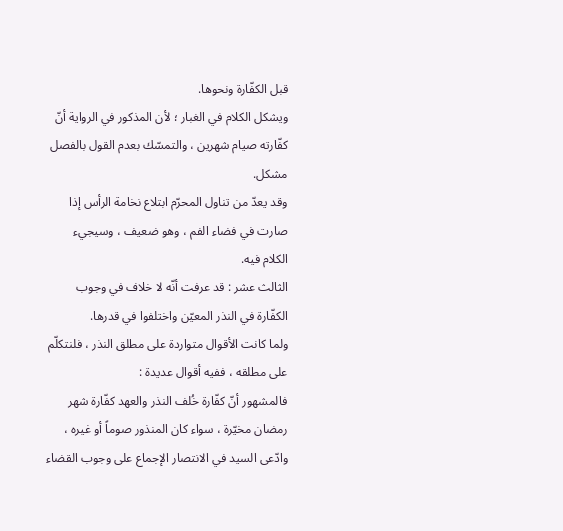قبل الكفّارة ونحوها.
ويشكل الكلام في الغبار ؛ لأن المذكور في الرواية أنّ كفّارته صيام شهرين ، والتمسّك بعدم القول بالفصل مشكل.
وقد يعدّ من تناول المحرّم ابتلاع نخامة الرأس إذا صارت في فضاء الفم ، وهو ضعيف ، وسيجيء الكلام فيه.
الثالث عشر : قد عرفت أنّه لا خلاف في وجوب الكفّارة في النذر المعيّن واختلفوا في قدرها.
ولما كانت الأقوال متواردة على مطلق النذر ، فلنتكلّم على مطلقه ، ففيه أقوال عديدة :
فالمشهور أنّ كفّارة خُلف النذر والعهد كفّارة شهر رمضان مخيّرة ، سواء كان المنذور صوماً أو غيره ، وادّعى السيد في الانتصار الإجماع على وجوب القضاء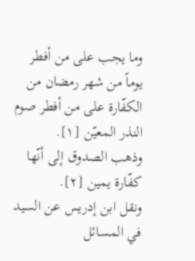وما يجب على من أفطر يوماً من شهر رمضان من الكفّارة على من أفطر صوم النذر المعيّن [١].
وذهب الصدوق إلى أنّها كفّارة يمين [٢].
ونقل ابن إدريس عن السيد في المسائل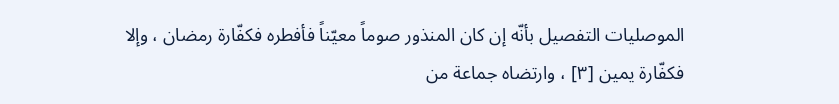الموصليات التفصيل بأنّه إن كان المنذور صوماً معيّناً فأفطره فكفّارة رمضان ، وإلا فكفّارة يمين [٣] ، وارتضاه جماعة من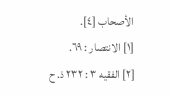الأصحاب [٤].
[١] الانتصار : ٦٩.
[٢] الفقيه ٣ : ٢٣٢ ذ. ح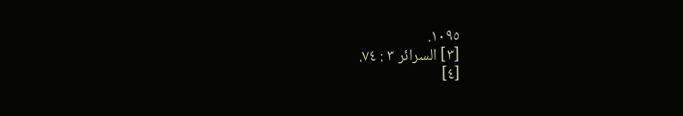١٠٩٥.
[٣] السرائر ٣ : ٧٤.
[٤]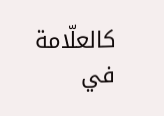كالعلّامة في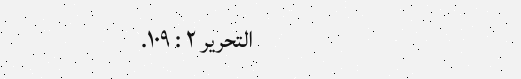التحرير ٢ : ١٠٩.